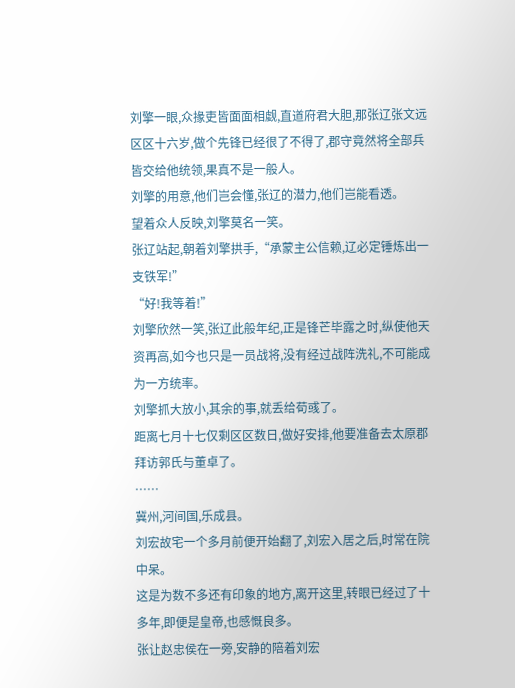刘擎一眼,众掾吏皆面面相觑,直道府君大胆,那张辽张文远区区十六岁,做个先锋已经很了不得了,郡守竟然将全部兵皆交给他统领,果真不是一般人。
刘擎的用意,他们岂会懂,张辽的潜力,他们岂能看透。
望着众人反映,刘擎莫名一笑。
张辽站起,朝着刘擎拱手,“承蒙主公信赖,辽必定锤炼出一支铁军!”
“好!我等着!”
刘擎欣然一笑,张辽此般年纪,正是锋芒毕露之时,纵使他天资再高,如今也只是一员战将,没有经过战阵洗礼,不可能成为一方统率。
刘擎抓大放小,其余的事,就丢给荀彧了。
距离七月十七仅剩区区数日,做好安排,他要准备去太原郡拜访郭氏与董卓了。
……
冀州,河间国,乐成县。
刘宏故宅一个多月前便开始翻了,刘宏入居之后,时常在院中呆。
这是为数不多还有印象的地方,离开这里,转眼已经过了十多年,即便是皇帝,也感慨良多。
张让赵忠侯在一旁,安静的陪着刘宏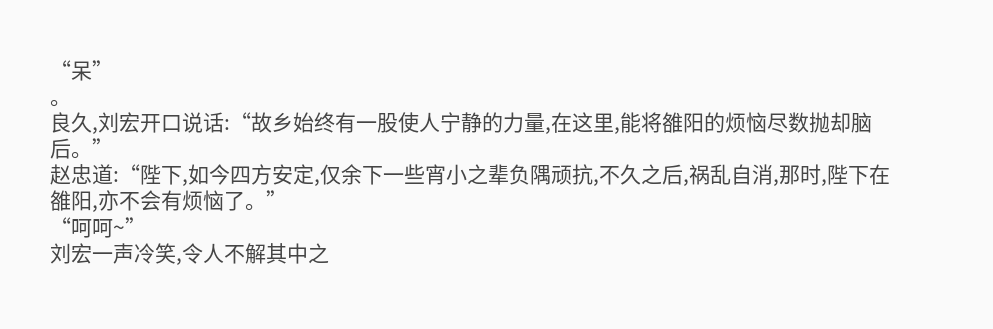“呆”
。
良久,刘宏开口说话:“故乡始终有一股使人宁静的力量,在这里,能将雒阳的烦恼尽数抛却脑后。”
赵忠道:“陛下,如今四方安定,仅余下一些宵小之辈负隅顽抗,不久之后,祸乱自消,那时,陛下在雒阳,亦不会有烦恼了。”
“呵呵~”
刘宏一声冷笑,令人不解其中之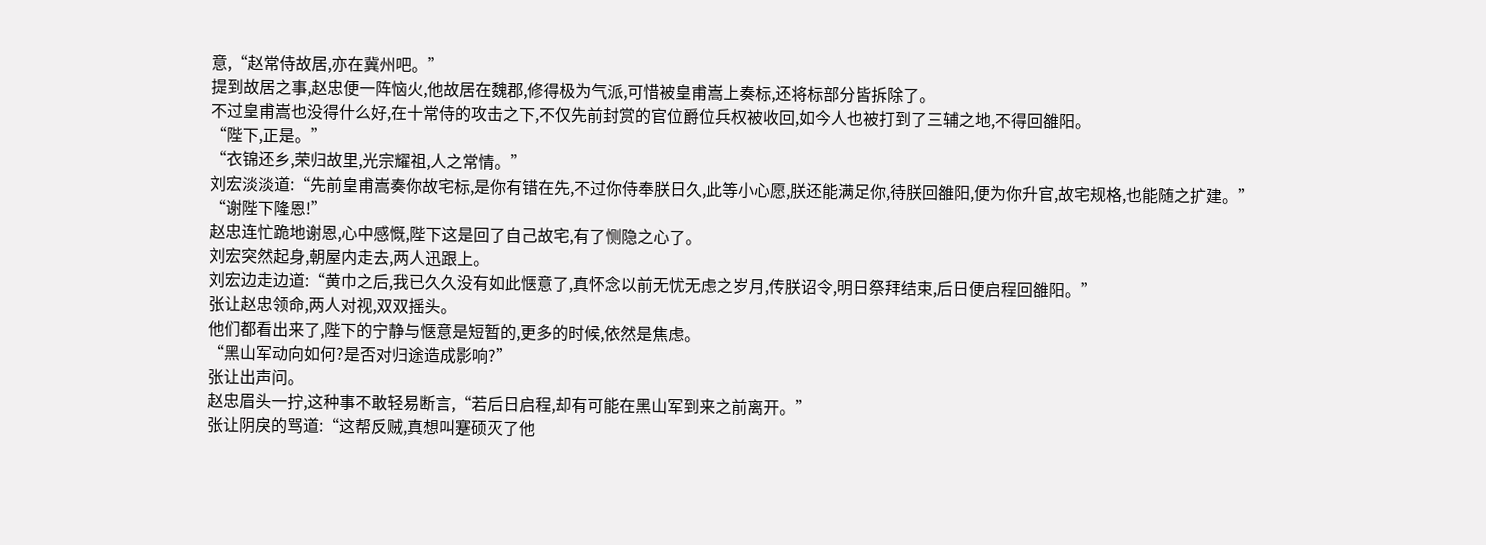意,“赵常侍故居,亦在冀州吧。”
提到故居之事,赵忠便一阵恼火,他故居在魏郡,修得极为气派,可惜被皇甫嵩上奏标,还将标部分皆拆除了。
不过皇甫嵩也没得什么好,在十常侍的攻击之下,不仅先前封赏的官位爵位兵权被收回,如今人也被打到了三辅之地,不得回雒阳。
“陛下,正是。”
“衣锦还乡,荣归故里,光宗耀祖,人之常情。”
刘宏淡淡道:“先前皇甫嵩奏你故宅标,是你有错在先,不过你侍奉朕日久,此等小心愿,朕还能满足你,待朕回雒阳,便为你升官,故宅规格,也能随之扩建。”
“谢陛下隆恩!”
赵忠连忙跪地谢恩,心中感慨,陛下这是回了自己故宅,有了恻隐之心了。
刘宏突然起身,朝屋内走去,两人迅跟上。
刘宏边走边道:“黄巾之后,我已久久没有如此惬意了,真怀念以前无忧无虑之岁月,传朕诏令,明日祭拜结束,后日便启程回雒阳。”
张让赵忠领命,两人对视,双双摇头。
他们都看出来了,陛下的宁静与惬意是短暂的,更多的时候,依然是焦虑。
“黑山军动向如何?是否对归途造成影响?”
张让出声问。
赵忠眉头一拧,这种事不敢轻易断言,“若后日启程,却有可能在黑山军到来之前离开。”
张让阴戾的骂道:“这帮反贼,真想叫蹇硕灭了他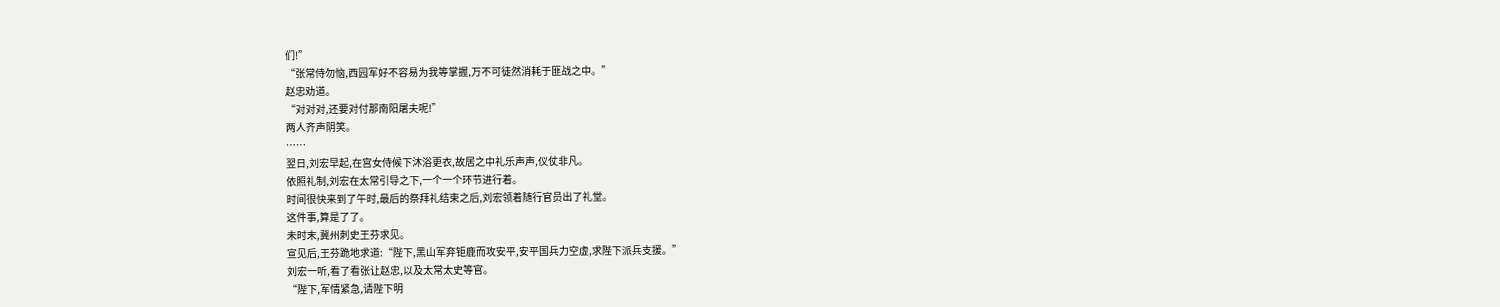们!”
“张常侍勿恼,西园军好不容易为我等掌握,万不可徒然消耗于匪战之中。”
赵忠劝道。
“对对对,还要对付那南阳屠夫呢!”
两人齐声阴笑。
……
翌日,刘宏早起,在宫女侍候下沐浴更衣,故居之中礼乐声声,仪仗非凡。
依照礼制,刘宏在太常引导之下,一个一个环节进行着。
时间很快来到了午时,最后的祭拜礼结束之后,刘宏领着随行官员出了礼堂。
这件事,算是了了。
未时末,冀州刺史王芬求见。
宣见后,王芬跪地求道:“陛下,黑山军弃钜鹿而攻安平,安平国兵力空虚,求陛下派兵支援。”
刘宏一听,看了看张让赵忠,以及太常太史等官。
“陛下,军情紧急,请陛下明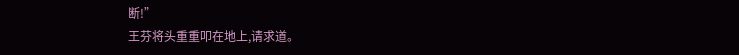断!”
王芬将头重重叩在地上,请求道。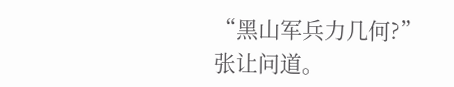“黑山军兵力几何?”
张让问道。